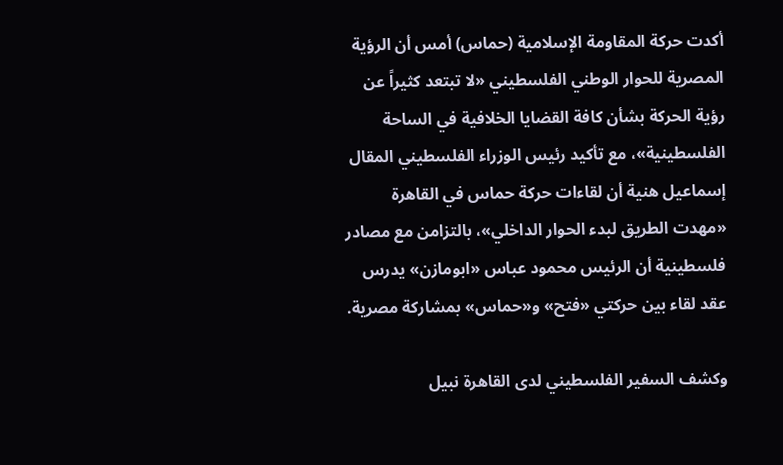أكدت حركة المقاومة الإسلامية (حماس) أمس أن الرؤية المصرية للحوار الوطني الفلسطيني «لا تبتعد كثيراً عن رؤية الحركة بشأن كافة القضايا الخلافية في الساحة الفلسطينية»، مع تأكيد رئيس الوزراء الفلسطيني المقال إسماعيل هنية أن لقاءات حركة حماس في القاهرة «مهدت الطريق لبدء الحوار الداخلي»، بالتزامن مع مصادر فلسطينية أن الرئيس محمود عباس «ابومازن» يدرس عقد لقاء بين حركتي «فتح» و«حماس» بمشاركة مصرية.

وكشف السفير الفلسطيني لدى القاهرة نبيل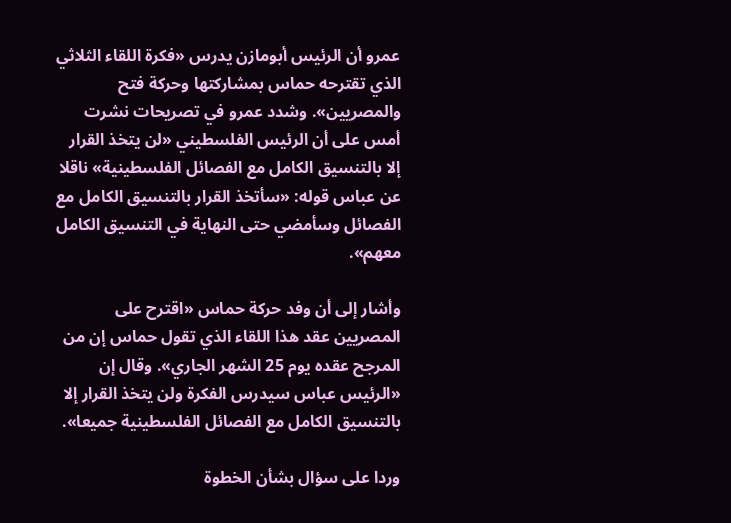عمرو أن الرئيس أبومازن يدرس «فكرة اللقاء الثلاثي الذي تقترحه حماس بمشاركتها وحركة فتح والمصريين». وشدد عمرو في تصريحات نشرت أمس على أن الرئيس الفلسطيني «لن يتخذ القرار إلا بالتنسيق الكامل مع الفصائل الفلسطينية» ناقلا عن عباس قوله: «سأتخذ القرار بالتنسيق الكامل مع الفصائل وسأمضي حتى النهاية في التنسيق الكامل معهم».

وأشار إلى أن وفد حركة حماس «اقترح على المصريين عقد هذا اللقاء الذي تقول حماس إن من المرجح عقده يوم 25 الشهر الجاري». وقال إن «الرئيس عباس سيدرس الفكرة ولن يتخذ القرار إلا بالتنسيق الكامل مع الفصائل الفلسطينية جميعا».

وردا على سؤال بشأن الخطوة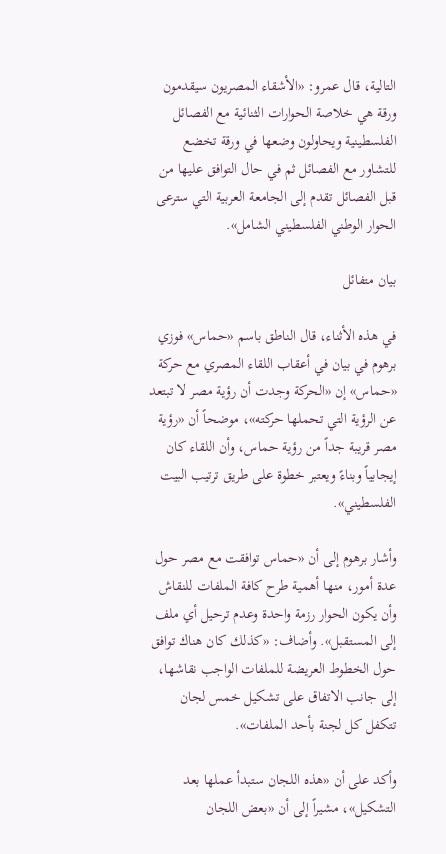التالية، قال عمرو: «الأشقاء المصريون سيقدمون ورقة هي خلاصة الحوارات الثنائية مع الفصائل الفلسطينية ويحاولون وضعها في ورقة تخضع للتشاور مع الفصائل ثم في حال التوافق عليها من قبل الفصائل تقدم إلى الجامعة العربية التي سترعى الحوار الوطني الفلسطيني الشامل».

بيان متفائل

في هذه الأثناء، قال الناطق باسم «حماس» فوزي برهوم في بيان في أعقاب اللقاء المصري مع حركة «حماس» إن «الحركة وجدت أن رؤية مصر لا تبتعد عن الرؤية التي تحملها حركته»، موضحاً أن «رؤية مصر قريبة جداً من رؤية حماس، وأن اللقاء كان إيجابياً وبناءً ويعتبر خطوة على طريق ترتيب البيت الفلسطيني».

وأشار برهوم إلى أن «حماس توافقت مع مصر حول عدة أمور، منها أهمية طرح كافة الملفات للنقاش وأن يكون الحوار رزمة واحدة وعدم ترحيل أي ملف إلى المستقبل». وأضاف: «كذلك كان هناك توافق حول الخطوط العريضة للملفات الواجب نقاشها، إلى جانب الاتفاق على تشكيل خمس لجان تتكفل كل لجنة بأحد الملفات».

وأكد على أن «هذه اللجان ستبدأ عملها بعد التشكيل»، مشيراً إلى أن «بعض اللجان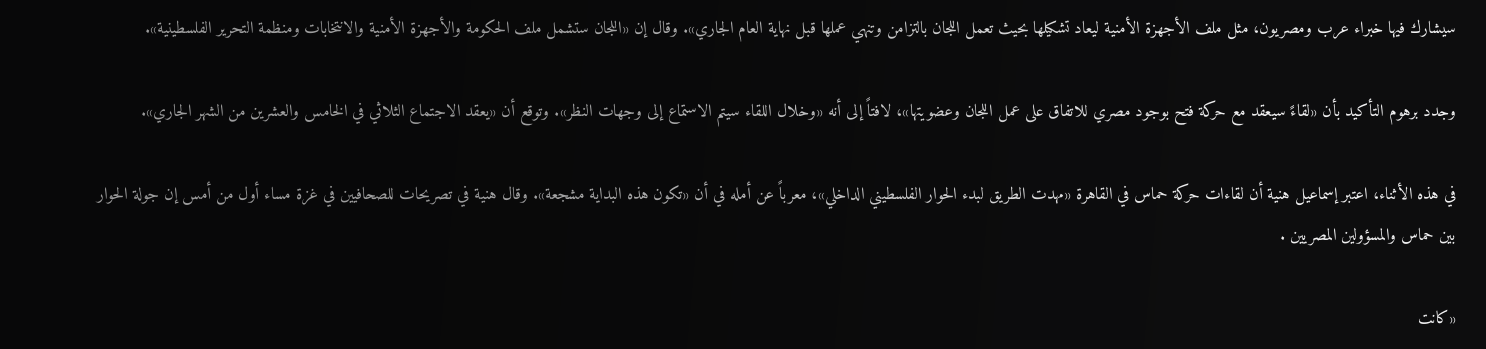سيشارك فيها خبراء عرب ومصريون، مثل ملف الأجهزة الأمنية ليعاد تشكيلها بحيث تعمل اللجان بالتزامن وتنهي عملها قبل نهاية العام الجاري». وقال إن «اللجان ستشمل ملف الحكومة والأجهزة الأمنية والانتخابات ومنظمة التحرير الفلسطينية».

وجدد برهوم التأكيد بأن «لقاءً سيعقد مع حركة فتح بوجود مصري للاتفاق على عمل اللجان وعضويتها»، لافتاً إلى أنه «وخلال اللقاء سيتم الاستماع إلى وجهات النظر». وتوقع أن «يعقد الاجتماع الثلاثي في الخامس والعشرين من الشهر الجاري».

في هذه الأثناء، اعتبر إسماعيل هنية أن لقاءات حركة حماس في القاهرة «مهدت الطريق لبدء الحوار الفلسطيني الداخلي»، معرباً عن أمله في أن «تكون هذه البداية مشجعة». وقال هنية في تصريحات للصحافيين في غزة مساء أول من أمس إن جولة الحوار بين حماس والمسؤولين المصريين .

«كانت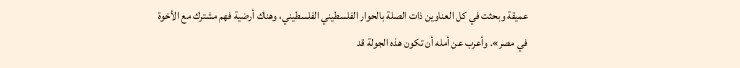عميقة وبحثت في كل العناوين ذات الصلة بالحوار الفلسطيني الفلسطيني، وهناك أرضية فهم مشترك مع الأخوة في مصر». وأعرب عن أمله أن تكون هذه الجولة قد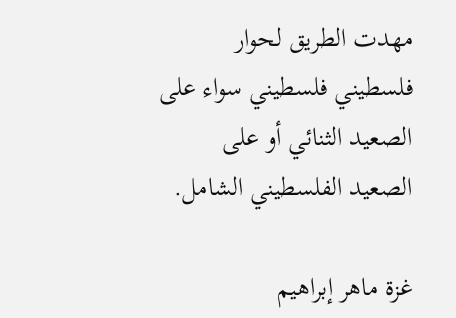مهدت الطريق لحوار فلسطيني فلسطيني سواء على الصعيد الثنائي أو على الصعيد الفلسطيني الشامل.

غزة ماهر إبراهيم